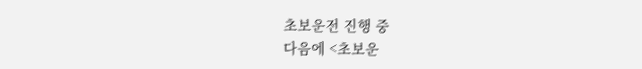초보운전 진행 중
다음에 <초보운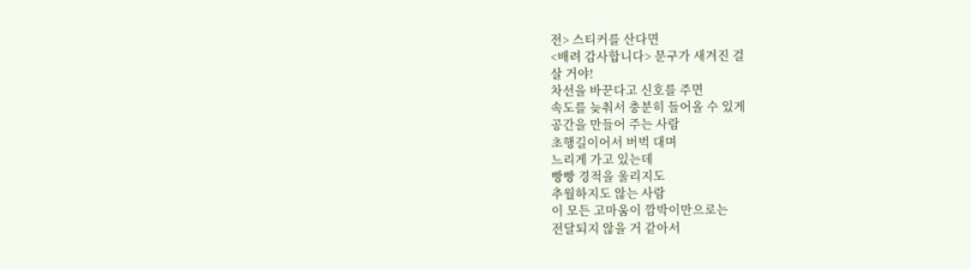전> 스티커를 산다면
<배려 감사합니다> 문구가 새겨진 걸
살 거야!
차선을 바꾼다고 신호를 주면
속도를 늦춰서 충분히 들어올 수 있게
공간을 만들어 주는 사람
초행길이어서 버벅 대며
느리게 가고 있는데
빵빵 경적을 울리지도
추월하지도 않는 사람
이 모든 고마움이 깜박이만으로는
전달되지 않을 거 같아서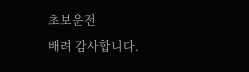초보운전
배려 감사합니다.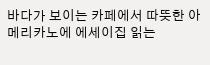바다가 보이는 카페에서 따뜻한 아메리카노에 에세이집 읽는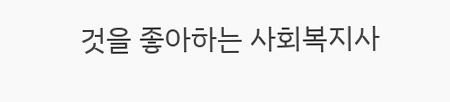것을 좋아하는 사회복지사